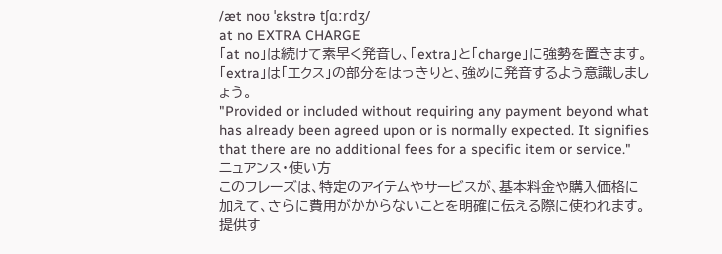/æt noʊ ˈɛkstrə tʃɑːrdʒ/
at no EXTRA CHARGE
「at no」は続けて素早く発音し、「extra」と「charge」に強勢を置きます。「extra」は「エクス」の部分をはっきりと、強めに発音するよう意識しましょう。
"Provided or included without requiring any payment beyond what has already been agreed upon or is normally expected. It signifies that there are no additional fees for a specific item or service."
ニュアンス・使い方
このフレーズは、特定のアイテムやサービスが、基本料金や購入価格に加えて、さらに費用がかからないことを明確に伝える際に使われます。提供す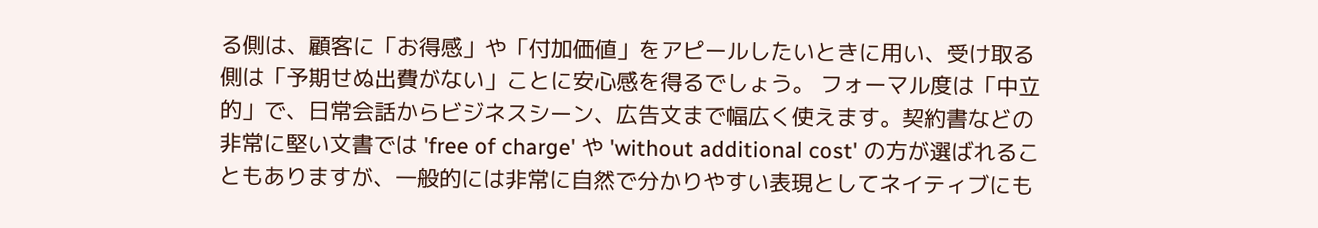る側は、顧客に「お得感」や「付加価値」をアピールしたいときに用い、受け取る側は「予期せぬ出費がない」ことに安心感を得るでしょう。 フォーマル度は「中立的」で、日常会話からビジネスシーン、広告文まで幅広く使えます。契約書などの非常に堅い文書では 'free of charge' や 'without additional cost' の方が選ばれることもありますが、一般的には非常に自然で分かりやすい表現としてネイティブにも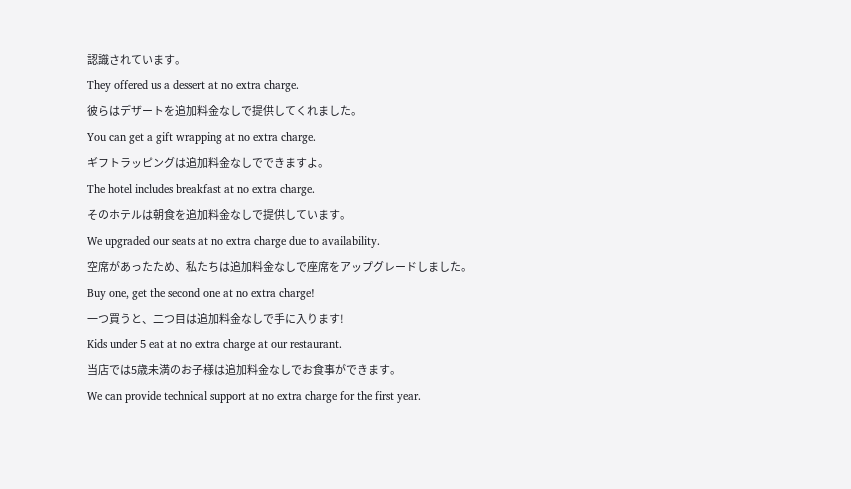認識されています。
They offered us a dessert at no extra charge.
彼らはデザートを追加料金なしで提供してくれました。
You can get a gift wrapping at no extra charge.
ギフトラッピングは追加料金なしでできますよ。
The hotel includes breakfast at no extra charge.
そのホテルは朝食を追加料金なしで提供しています。
We upgraded our seats at no extra charge due to availability.
空席があったため、私たちは追加料金なしで座席をアップグレードしました。
Buy one, get the second one at no extra charge!
一つ買うと、二つ目は追加料金なしで手に入ります!
Kids under 5 eat at no extra charge at our restaurant.
当店では5歳未満のお子様は追加料金なしでお食事ができます。
We can provide technical support at no extra charge for the first year.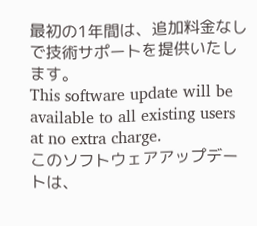最初の1年間は、追加料金なしで技術サポートを提供いたします。
This software update will be available to all existing users at no extra charge.
このソフトウェアアップデートは、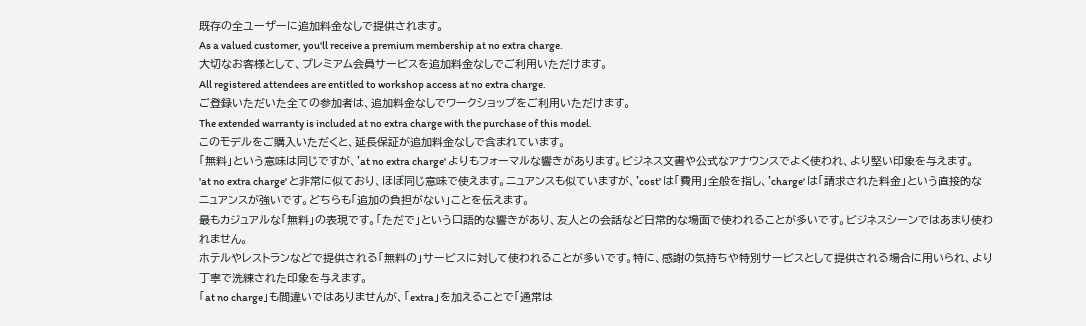既存の全ユーザーに追加料金なしで提供されます。
As a valued customer, you'll receive a premium membership at no extra charge.
大切なお客様として、プレミアム会員サービスを追加料金なしでご利用いただけます。
All registered attendees are entitled to workshop access at no extra charge.
ご登録いただいた全ての参加者は、追加料金なしでワークショップをご利用いただけます。
The extended warranty is included at no extra charge with the purchase of this model.
このモデルをご購入いただくと、延長保証が追加料金なしで含まれています。
「無料」という意味は同じですが、'at no extra charge' よりもフォーマルな響きがあります。ビジネス文書や公式なアナウンスでよく使われ、より堅い印象を与えます。
'at no extra charge' と非常に似ており、ほぼ同じ意味で使えます。ニュアンスも似ていますが、'cost' は「費用」全般を指し、'charge' は「請求された料金」という直接的なニュアンスが強いです。どちらも「追加の負担がない」ことを伝えます。
最もカジュアルな「無料」の表現です。「ただで」という口語的な響きがあり、友人との会話など日常的な場面で使われることが多いです。ビジネスシーンではあまり使われません。
ホテルやレストランなどで提供される「無料の」サービスに対して使われることが多いです。特に、感謝の気持ちや特別サービスとして提供される場合に用いられ、より丁寧で洗練された印象を与えます。
「at no charge」も間違いではありませんが、「extra」を加えることで「通常は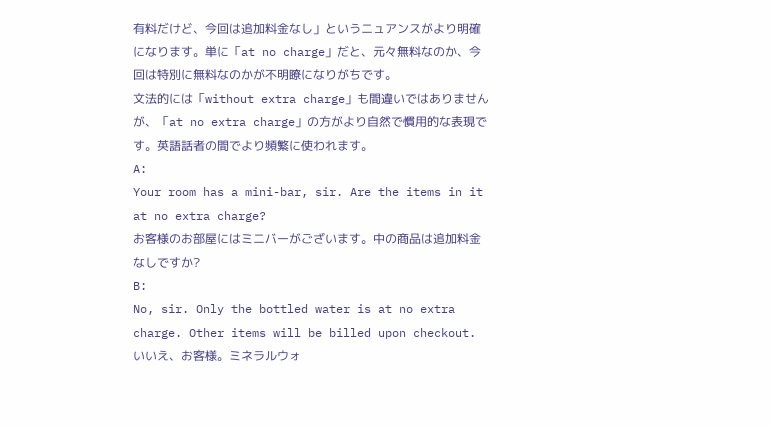有料だけど、今回は追加料金なし」というニュアンスがより明確になります。単に「at no charge」だと、元々無料なのか、今回は特別に無料なのかが不明瞭になりがちです。
文法的には「without extra charge」も間違いではありませんが、「at no extra charge」の方がより自然で慣用的な表現です。英語話者の間でより頻繁に使われます。
A:
Your room has a mini-bar, sir. Are the items in it at no extra charge?
お客様のお部屋にはミニバーがございます。中の商品は追加料金なしですか?
B:
No, sir. Only the bottled water is at no extra charge. Other items will be billed upon checkout.
いいえ、お客様。ミネラルウォ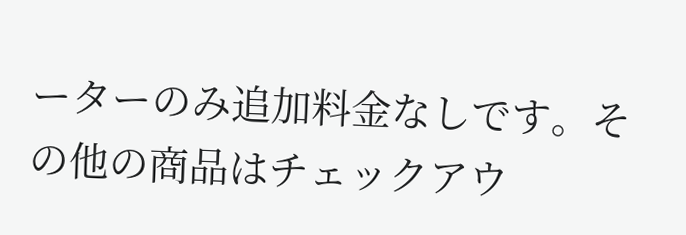ーターのみ追加料金なしです。その他の商品はチェックアウ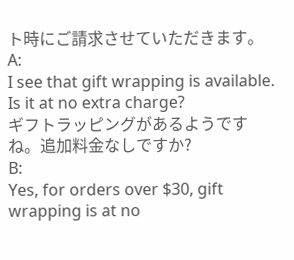ト時にご請求させていただきます。
A:
I see that gift wrapping is available. Is it at no extra charge?
ギフトラッピングがあるようですね。追加料金なしですか?
B:
Yes, for orders over $30, gift wrapping is at no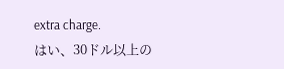extra charge.
はい、30ドル以上の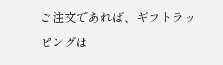ご注文であれば、ギフトラッピングは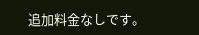追加料金なしです。